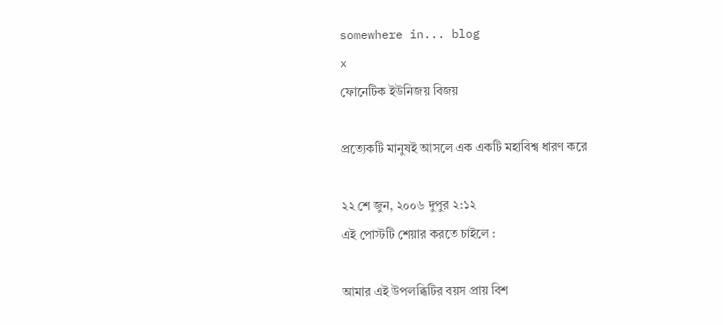somewhere in... blog
x
ফোনেটিক ইউনিজয় বিজয়

প্রত্যেকটি মানুষই আসলে এক একটি মহাবিশ্ব ধারণ করে

২২ শে জুন, ২০০৬ দুপুর ২:১২
এই পোস্টটি শেয়ার করতে চাইলে :

আমার এই উপলব্ধিটির বয়স প্রায় বিশ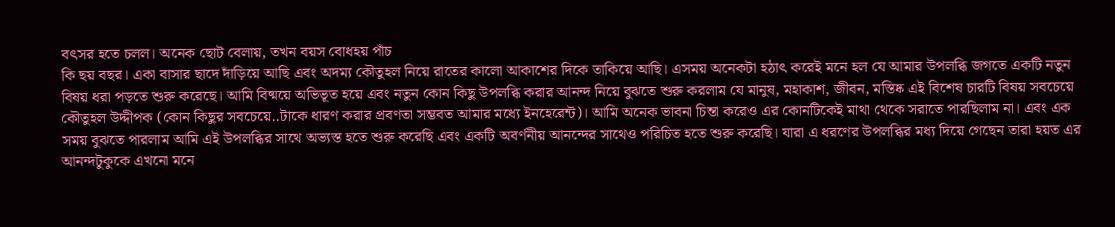বৎসর হতে চলল। অনেক ছোট বেলায়, তখন বয়স বোধহয় পাঁচ
কি ছয় বছর। একা বাসার ছাদে দাঁড়িয়ে আছি এবং অদম্য কৌতুহল নিয়ে রাতের কালো আকাশের দিকে তাকিয়ে আছি। এসময় অনেকটা হঠাৎ করেই মনে হল যে আমার উপলব্ধি জগতে একটি নতুন বিষয় ধরা পড়তে শুরু করেছে। আমি বিষ্ময়ে অভিভূত হয়ে এবং নতুন কোন কিছু উপলব্ধি করার আনন্দ নিয়ে বুঝতে শুরু করলাম যে মানুষ, মহাকাশ, জীবন, মস্তিষ্ক এই বিশেষ চারটি বিষয় সবচেয়ে কৌতুহল উদ্দীপক (কোন কিছুর সবচেয়ে..টাকে ধারণ করার প্রবণতা সম্ভবত আমার মধ্যে ইনহেরেন্ট)। আমি অনেক ভাবনা চিন্তা করেও এর কোনটিকেই মাথা থেকে সরাতে পারছিলাম না। এবং এক সময় বুঝতে পারলাম আমি এই উপলব্ধির সাথে অভ্যস্ত হতে শুরু করেছি এবং একটি অবর্ণনীয় আনন্দের সাথেও পরিচিত হতে শুরু করেছি। যারা এ ধরণের উপলব্ধির মধ্য দিয়ে গেছেন তারা হয়ত এর আনন্দটুকুকে এখনো মনে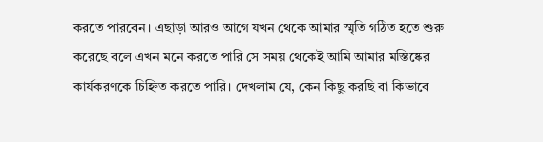করতে পারবেন। এছাড়া আরও আগে যখন থেকে আমার স্মৃতি গঠিত হতে শুরু করেছে বলে এখন মনে করতে পারি সে সময় থেকেই আমি আমার মস্তিষ্কের কার্যকরণকে চিহ্নিত করতে পারি। দেখলাম যে, কেন কিছু করছি বা কিভাবে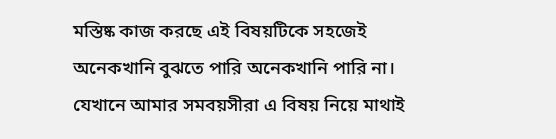মস্তিষ্ক কাজ করছে এই বিষয়টিকে সহজেই অনেকখানি বুঝতে পারি অনেকখানি পারি না। যেখানে আমার সমবয়সীরা এ বিষয় নিয়ে মাথাই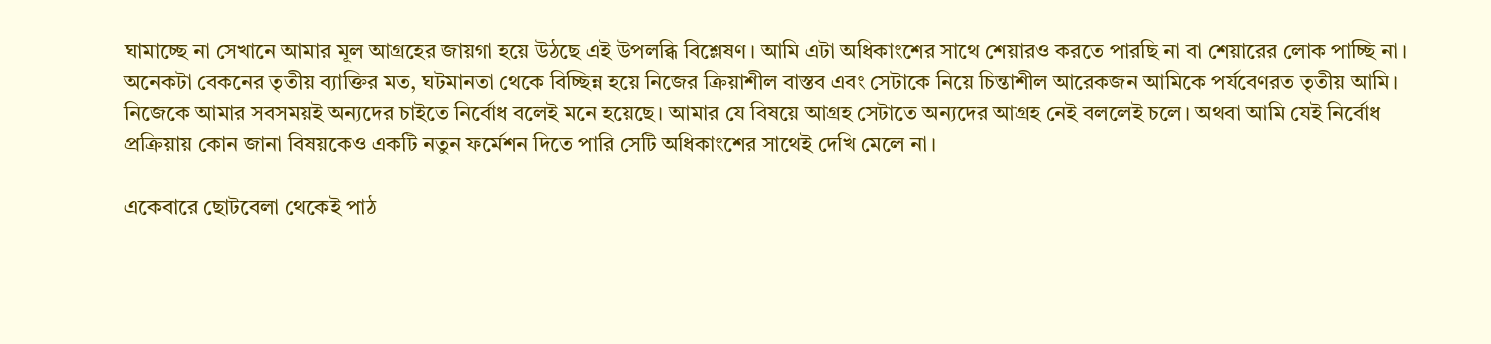ঘামাচ্ছে না সেখানে আমার মূল আগ্রহের জায়গা হয়ে উঠছে এই উপলব্ধি বিশ্লেষণ। আমি এটা অধিকাংশের সাথে শেয়ারও করতে পারছি না বা শেয়ারের লোক পাচ্ছি না। অনেকটা বেকনের তৃতীয় ব্যাক্তির মত, ঘটমানতা থেকে বিচ্ছিন্ন হয়ে নিজের ক্রিয়াশীল বাস্তব এবং সেটাকে নিয়ে চিন্তাশীল আরেকজন আমিকে পর্যবেণরত তৃতীয় আমি। নিজেকে আমার সবসময়ই অন্যদের চাইতে নির্বোধ বলেই মনে হয়েছে। আমার যে বিষয়ে আগ্রহ সেটাতে অন্যদের আগ্রহ নেই বললেই চলে। অথবা আমি যেই নির্বোধ প্রক্রিয়ায় কোন জানা বিষয়কেও একটি নতুন ফর্মেশন দিতে পারি সেটি অধিকাংশের সাথেই দেখি মেলে না।

একেবারে ছোটবেলা থেকেই পাঠ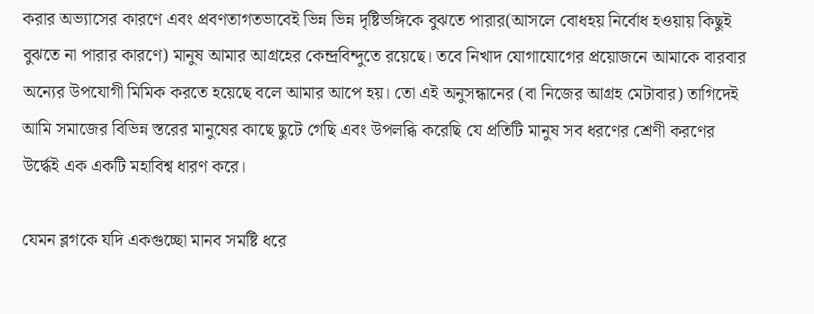করার অভ্যাসের কারণে এবং প্রবণতাগতভাবেই ভিন্ন ভিন্ন দৃষ্টিভঙ্গিকে বুঝতে পারার(আসলে বোধহয় নির্বোধ হওয়ায় কিছুই বুঝতে না পারার কারণে) মানুষ আমার আগ্রহের কেন্দ্রবিন্দুতে রয়েছে। তবে নিখাদ যোগাযোগের প্রয়োজনে আমাকে বারবার অন্যের উপযোগী মিমিক করতে হয়েছে বলে আমার আপে হয়। তো এই অনুসন্ধানের (বা নিজের আগ্রহ মেটাবার) তাগিদেই আমি সমাজের বিভিন্ন স্তরের মানুষের কাছে ছুটে গেছি এবং উপলব্ধি করেছি যে প্রতিটি মানুষ সব ধরণের শ্রেণী করণের উর্দ্ধেই এক একটি মহাবিশ্ব ধারণ করে।

যেমন ব্লগকে যদি একগুচ্ছো মানব সমষ্টি ধরে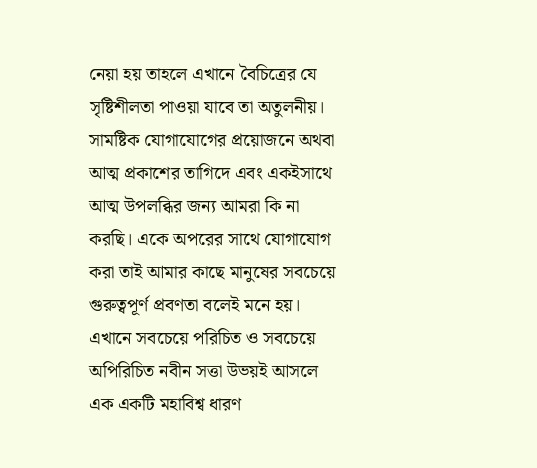নেয়া হয় তাহলে এখানে বৈচিত্রের যে সৃষ্টিশীলতা পাওয়া যাবে তা অতুলনীয়। সামষ্টিক যোগাযোগের প্রয়োজনে অথবা আত্ম প্রকাশের তাগিদে এবং একইসাথে আত্ম উপলব্ধির জন্য আমরা কি না করছি। একে অপরের সাথে যোগাযোগ করা তাই আমার কাছে মানুষের সবচেয়ে গুরুত্বপূর্ণ প্রবণতা বলেই মনে হয়। এখানে সবচেয়ে পরিচিত ও সবচেয়ে অপিরিচিত নবীন সত্তা উভয়ই আসলে এক একটি মহাবিশ্ব ধারণ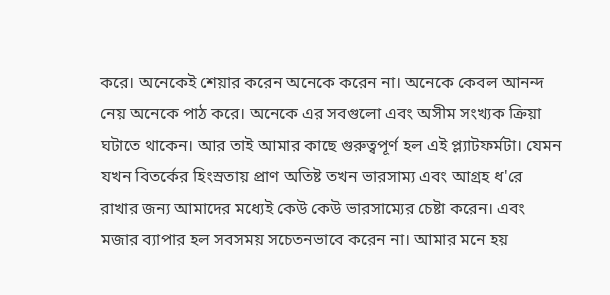করে। অনেকেই শেয়ার করেন অনেকে করেন না। অনেকে কেবল আনন্দ নেয় অনেকে পাঠ করে। অনেকে এর সবগুলো এবং অসীম সংখ্যক ক্রিয়া ঘটাতে থাকেন। আর তাই আমার কাছে গুরুত্বপূর্ণ হল এই প্ল্যাটফর্মটা। যেমন যখন বিতর্কের হিংস্রতায় প্রাণ অতিষ্ট তখন ভারসাম্য এবং আগ্রহ ধ'রে রাখার জন্য আমাদের মধ্যেই কেউ কেউ ভারসাম্যের চেষ্টা করেন। এবং মজার ব্যাপার হল সবসময় সচেতনভাবে করেন না। আমার মনে হয়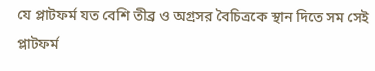যে প্লাটফর্ম যত বেশি তীব্র ও অগ্রসর বৈচিত্রকে স্থান দিতে সম সেই প্লাটফর্ম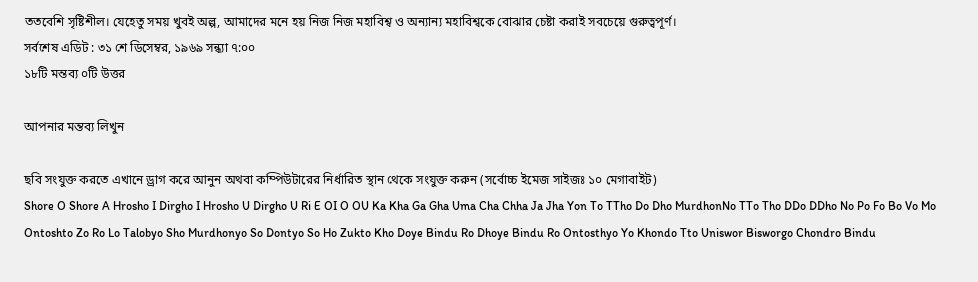ততবেশি সৃষ্টিশীল। যেহেতু সময় খুবই অল্প, আমাদের মনে হয় নিজ নিজ মহাবিশ্ব ও অন্যান্য মহাবিশ্বকে বোঝার চেষ্টা করাই সবচেয়ে গুরুত্বপূর্ণ।
সর্বশেষ এডিট : ৩১ শে ডিসেম্বর, ১৯৬৯ সন্ধ্যা ৭:০০
১৮টি মন্তব্য ০টি উত্তর

আপনার মন্তব্য লিখুন

ছবি সংযুক্ত করতে এখানে ড্রাগ করে আনুন অথবা কম্পিউটারের নির্ধারিত স্থান থেকে সংযুক্ত করুন (সর্বোচ্চ ইমেজ সাইজঃ ১০ মেগাবাইট)
Shore O Shore A Hrosho I Dirgho I Hrosho U Dirgho U Ri E OI O OU Ka Kha Ga Gha Uma Cha Chha Ja Jha Yon To TTho Do Dho MurdhonNo TTo Tho DDo DDho No Po Fo Bo Vo Mo Ontoshto Zo Ro Lo Talobyo Sho Murdhonyo So Dontyo So Ho Zukto Kho Doye Bindu Ro Dhoye Bindu Ro Ontosthyo Yo Khondo Tto Uniswor Bisworgo Chondro Bindu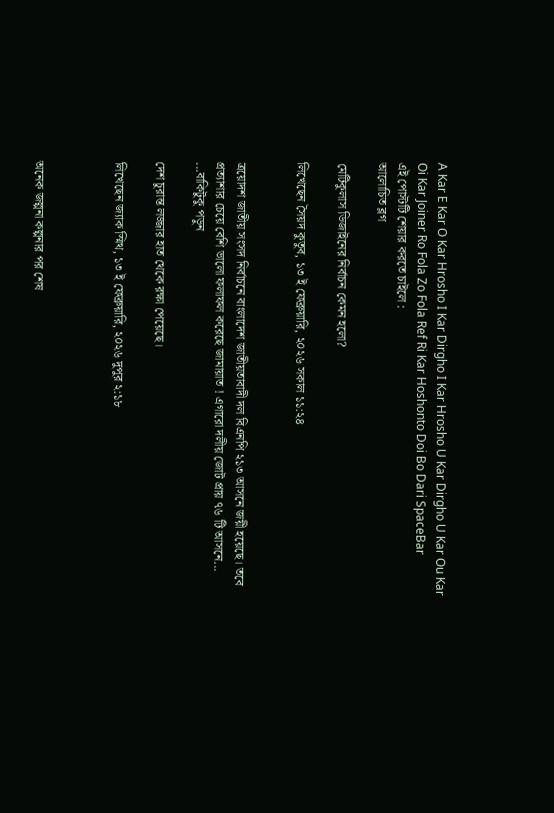A Kar E Kar O Kar Hrosho I Kar Dirgho I Kar Hrosho U Kar Dirgho U Kar Ou Kar Oi Kar Joiner Ro Fola Zo Fola Ref Ri Kar Hoshonto Doi Bo Dari SpaceBar
এই পোস্টটি শেয়ার করতে চাইলে :
আলোচিত ব্লগ

মেটিকুলাস ডিজাইনের নির্বাচন কেমন হলো?

লিখেছেন সৈয়দ কুতুব, ১৩ ই ফেব্রুয়ারি, ২০২৬ সকাল ১১:২৪


ত্রয়োদশ জাতীয় সংসদ নির্বাচনে বাংলাদেশ জাতীয়তাবাদী দল বিএনপি ২১৩ আসনে জয়ী হয়েছে। তবে প্রত্যাশার চেয়ে বেশি ভালো ফলাফল করেছে জামায়াত ! এগারো দলীয় জোট প্রায় ৭৬ টি আসনে... ...বাকিটুকু পড়ুন

দেশ চুরান্ত লজ্জার হাত থেকে রক্ষা পেয়েছে।

লিখেছেন জ্যাক স্মিথ, ১৩ ই ফেব্রুয়ারি, ২০২৬ দুপুর ২:১৮



অনেক জল্পনা কল্পনার পর শেষ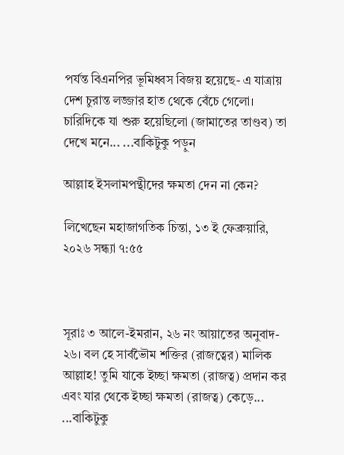পর্যন্ত বিএনপির ভূমিধ্বস বিজয় হয়েছে- এ যাত্রায় দেশ চুরান্ত লজ্জার হাত থেকে বেঁচে গেলো। চারিদিকে যা শুরু হয়েছিলো (জামাতের তাণ্ডব) তা দেখে মনে... ...বাকিটুকু পড়ুন

আল্লাহ ইসলামপন্থীদের ক্ষমতা দেন না কেন?

লিখেছেন মহাজাগতিক চিন্তা, ১৩ ই ফেব্রুয়ারি, ২০২৬ সন্ধ্যা ৭:৫৫



সূরাঃ ৩ আলে-ইমরান, ২৬ নং আয়াতের অনুবাদ-
২৬। বল হে সার্বভৈৗম শক্তির (রাজত্বের) মালিক আল্লাহ! তুমি যাকে ইচ্ছা ক্ষমতা (রাজত্ব) প্রদান কর এবং যার থেকে ইচ্ছা ক্ষমতা (রাজত্ব) কেড়ে... ...বাকিটুকু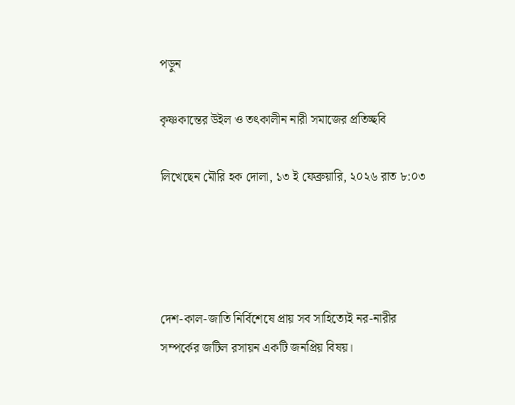পড়ুন

কৃষ্ণকান্তের উইল ও তৎকালীন নারী সমাজের প্রতিচ্ছবি

লিখেছেন মৌরি হক দোলা, ১৩ ই ফেব্রুয়ারি, ২০২৬ রাত ৮:০৩




দেশ-কাল-জাতি নির্বিশেষে প্রায় সব সাহিত্যেই নর-নারীর সম্পর্কের জটিল রসায়ন একটি জনপ্রিয় বিষয়।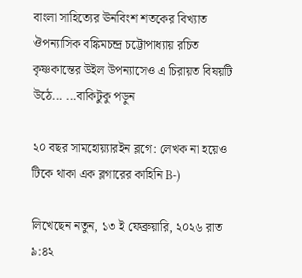বাংলা সাহিত্যের ঊনবিংশ শতকের বিখ্যাত ঔপন্যাসিক বঙ্কিমচন্দ্র চট্টোপাধ্যায় রচিত কৃষ্ণকান্তের উইল উপন্যাসেও এ চিরায়ত বিষয়টি উঠে... ...বাকিটুকু পড়ুন

২০ বছর সামহোয়্যারইন ব্লগে: লেখক না হয়েও টিকে থাকা এক ব্লগারের কাহিনি B-)

লিখেছেন নতুন, ১৩ ই ফেব্রুয়ারি, ২০২৬ রাত ৯:৪২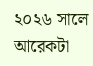২০২৬ সালে আরেকটা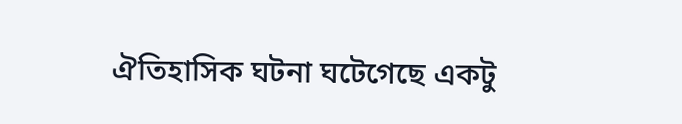ঐতিহাসিক ঘটনা ঘটেগেছে একটু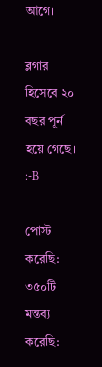আগে।

ব্লগার হিসেবে ২০ বছর পূর্ন হয়ে গেছে। :-B

পোস্ট করেছি: ৩৫০টি
মন্তব্য করেছি: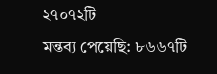২৭০৭২টি
মন্তব্য পেয়েছি: ৮৬৬৭টি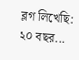ব্লগ লিখেছি: ২০ বছর...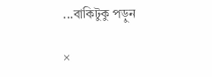...বাকিটুকু পড়ুন

×